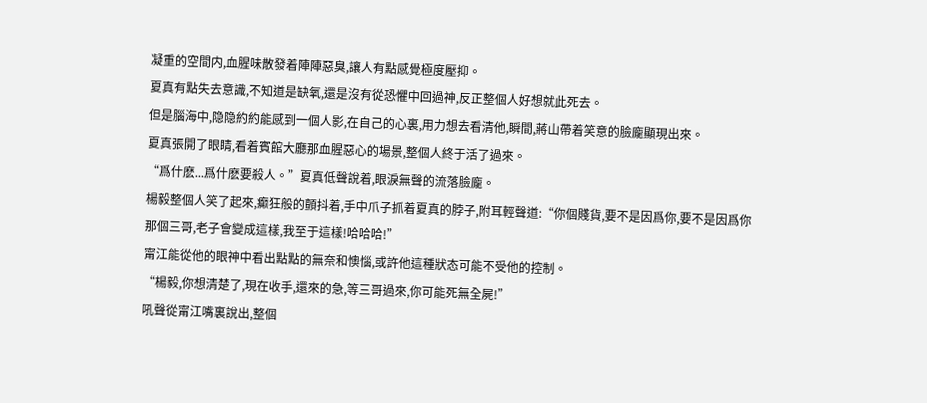凝重的空間内,血腥味散發着陣陣惡臭,讓人有點感覺極度壓抑。
夏真有點失去意識,不知道是缺氧,還是沒有從恐懼中回過神,反正整個人好想就此死去。
但是腦海中,隐隐約約能感到一個人影,在自己的心裏,用力想去看清他,瞬間,蔣山帶着笑意的臉龐顯現出來。
夏真張開了眼睛,看着賓館大廳那血腥惡心的場景,整個人終于活了過來。
“爲什麽...爲什麽要殺人。”夏真低聲說着,眼淚無聲的流落臉龐。
楊毅整個人笑了起來,癫狂般的顫抖着,手中爪子抓着夏真的脖子,附耳輕聲道:“你個賤貨,要不是因爲你,要不是因爲你那個三哥,老子會變成這樣,我至于這樣!哈哈哈!”
甯江能從他的眼神中看出點點的無奈和懊惱,或許他這種狀态可能不受他的控制。
“楊毅,你想清楚了,現在收手,還來的急,等三哥過來,你可能死無全屍!”
吼聲從甯江嘴裏說出,整個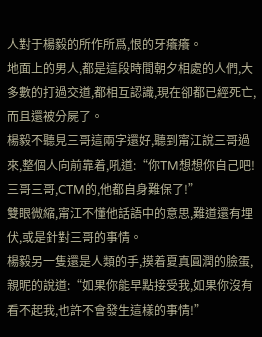人對于楊毅的所作所爲,恨的牙癢癢。
地面上的男人,都是這段時間朝夕相處的人們,大多數的打過交道,都相互認識,現在卻都已經死亡,而且還被分屍了。
楊毅不聽見三哥這兩字還好,聽到甯江說三哥過來,整個人向前靠着,吼道:“你TM想想你自己吧!三哥三哥,CTM的,他都自身難保了!”
雙眼微縮,甯江不懂他話語中的意思,難道還有埋伏,或是針對三哥的事情。
楊毅另一隻還是人類的手,摸着夏真圓潤的臉蛋,親昵的說道:“如果你能早點接受我,如果你沒有看不起我,也許不會發生這樣的事情!”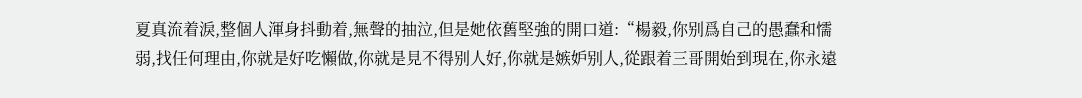夏真流着淚,整個人渾身抖動着,無聲的抽泣,但是她依舊堅強的開口道:“楊毅,你别爲自己的愚蠢和懦弱,找任何理由,你就是好吃懶做,你就是見不得别人好,你就是嫉妒别人,從跟着三哥開始到現在,你永遠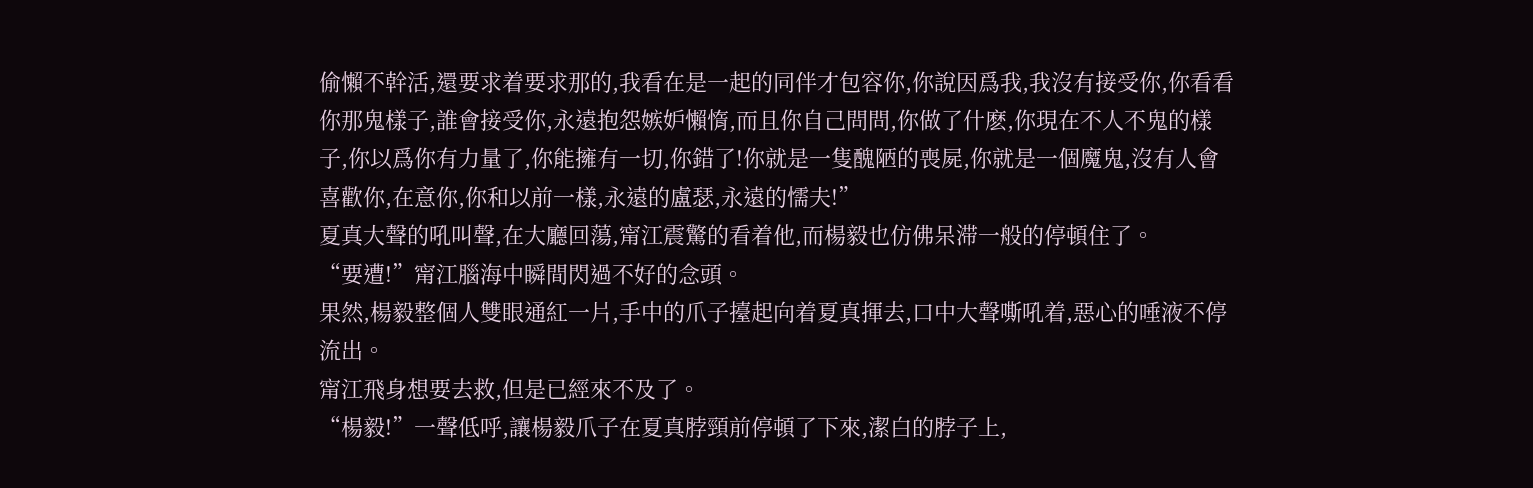偷懶不幹活,還要求着要求那的,我看在是一起的同伴才包容你,你說因爲我,我沒有接受你,你看看你那鬼樣子,誰會接受你,永遠抱怨嫉妒懶惰,而且你自己問問,你做了什麽,你現在不人不鬼的樣子,你以爲你有力量了,你能擁有一切,你錯了!你就是一隻醜陋的喪屍,你就是一個魔鬼,沒有人會喜歡你,在意你,你和以前一樣,永遠的盧瑟,永遠的懦夫!”
夏真大聲的吼叫聲,在大廳回蕩,甯江震驚的看着他,而楊毅也仿佛呆滞一般的停頓住了。
“要遭!”甯江腦海中瞬間閃過不好的念頭。
果然,楊毅整個人雙眼通紅一片,手中的爪子擡起向着夏真揮去,口中大聲嘶吼着,惡心的唾液不停流出。
甯江飛身想要去救,但是已經來不及了。
“楊毅!”一聲低呼,讓楊毅爪子在夏真脖頸前停頓了下來,潔白的脖子上,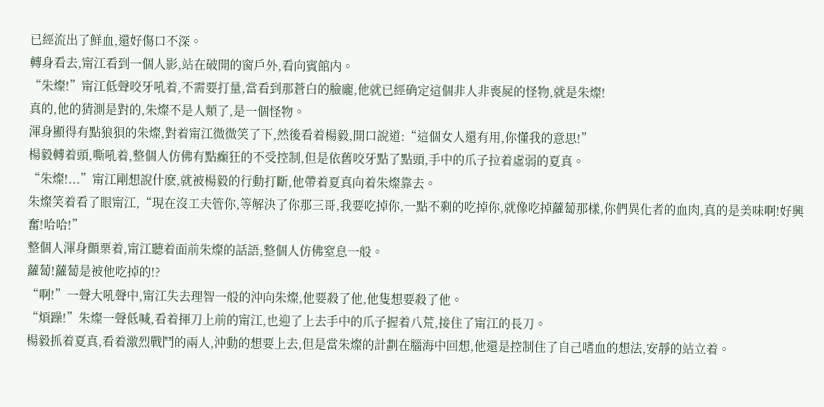已經流出了鮮血,還好傷口不深。
轉身看去,甯江看到一個人影,站在破開的窗戶外,看向賓館内。
“朱燦!”甯江低聲咬牙吼着,不需要打量,當看到那蒼白的臉龐,他就已經确定這個非人非喪屍的怪物,就是朱燦!
真的,他的猜測是對的,朱燦不是人類了,是一個怪物。
渾身顯得有點狼狽的朱燦,對着甯江微微笑了下,然後看着楊毅,開口說道:“這個女人還有用,你懂我的意思!”
楊毅轉着頭,嘶吼着,整個人仿佛有點癫狂的不受控制,但是依舊咬牙點了點頭,手中的爪子拉着虛弱的夏真。
“朱燦!...”甯江剛想說什麽,就被楊毅的行動打斷,他帶着夏真向着朱燦靠去。
朱燦笑着看了眼甯江,“現在沒工夫管你,等解決了你那三哥,我要吃掉你,一點不剩的吃掉你,就像吃掉蘿蔔那樣,你們異化者的血肉,真的是美味啊!好興奮!哈哈!”
整個人渾身顫栗着,甯江聽着面前朱燦的話語,整個人仿佛窒息一般。
蘿蔔!蘿蔔是被他吃掉的!?
“啊!”一聲大吼聲中,甯江失去理智一般的沖向朱燦,他要殺了他,他隻想要殺了他。
“煩躁!”朱燦一聲低喊,看着揮刀上前的甯江,也迎了上去手中的爪子握着八荒,接住了甯江的長刀。
楊毅抓着夏真,看着激烈戰鬥的兩人,沖動的想要上去,但是當朱燦的計劃在腦海中回想,他還是控制住了自己嗜血的想法,安靜的站立着。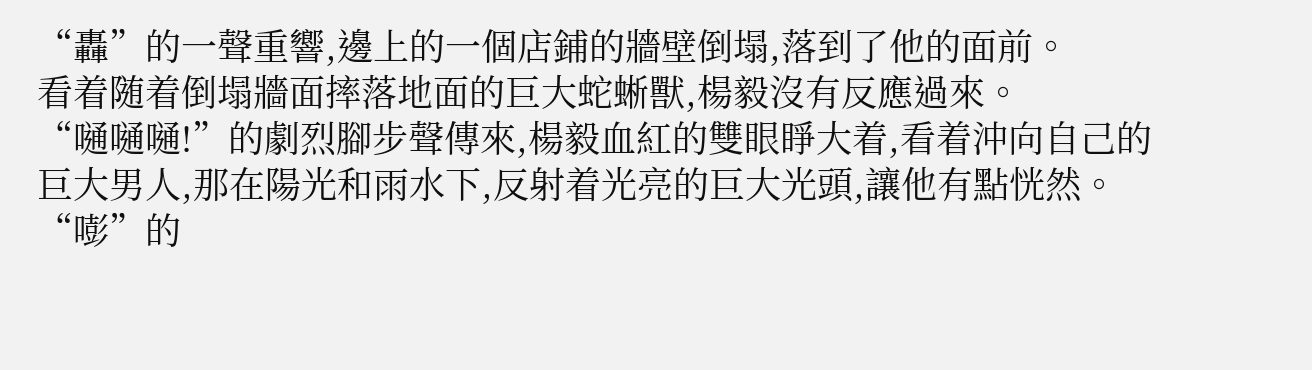“轟”的一聲重響,邊上的一個店鋪的牆壁倒塌,落到了他的面前。
看着随着倒塌牆面摔落地面的巨大蛇蜥獸,楊毅沒有反應過來。
“嗵嗵嗵!”的劇烈腳步聲傳來,楊毅血紅的雙眼睜大着,看着沖向自己的巨大男人,那在陽光和雨水下,反射着光亮的巨大光頭,讓他有點恍然。
“嘭”的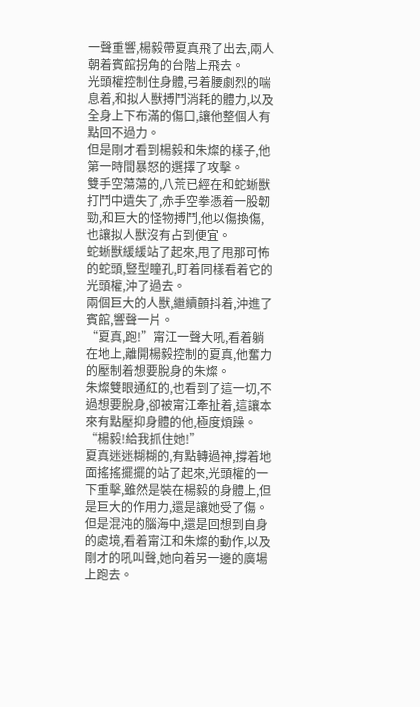一聲重響,楊毅帶夏真飛了出去,兩人朝着賓館拐角的台階上飛去。
光頭權控制住身體,弓着腰劇烈的喘息着,和拟人獸搏鬥消耗的體力,以及全身上下布滿的傷口,讓他整個人有點回不過力。
但是剛才看到楊毅和朱燦的樣子,他第一時間暴怒的選擇了攻擊。
雙手空蕩蕩的,八荒已經在和蛇蜥獸打鬥中遺失了,赤手空拳憑着一股韌勁,和巨大的怪物搏鬥,他以傷換傷,也讓拟人獸沒有占到便宜。
蛇蜥獸緩緩站了起來,甩了甩那可怖的蛇頭,豎型瞳孔,盯着同樣看着它的光頭權,沖了過去。
兩個巨大的人獸,繼續顫抖着,沖進了賓館,響聲一片。
“夏真,跑!”甯江一聲大吼,看着躺在地上,離開楊毅控制的夏真,他奮力的壓制着想要脫身的朱燦。
朱燦雙眼通紅的,也看到了這一切,不過想要脫身,卻被甯江牽扯着,這讓本來有點壓抑身體的他,極度煩躁。
“楊毅!給我抓住她!”
夏真迷迷糊糊的,有點轉過神,撐着地面搖搖擺擺的站了起來,光頭權的一下重擊,雖然是裝在楊毅的身體上,但是巨大的作用力,還是讓她受了傷。
但是混沌的腦海中,還是回想到自身的處境,看着甯江和朱燦的動作,以及剛才的吼叫聲,她向着另一邊的廣場上跑去。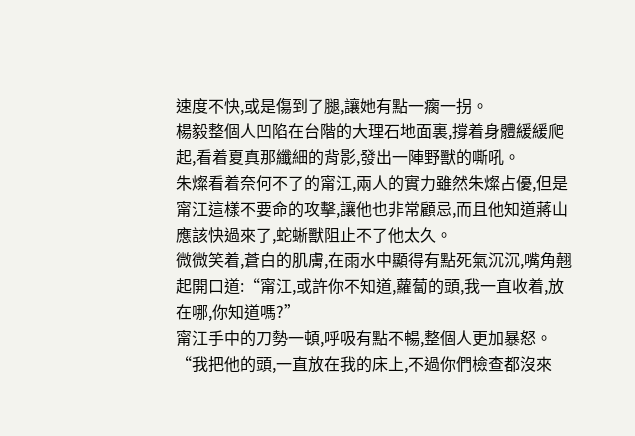速度不快,或是傷到了腿,讓她有點一瘸一拐。
楊毅整個人凹陷在台階的大理石地面裏,撐着身體緩緩爬起,看着夏真那纖細的背影,發出一陣野獸的嘶吼。
朱燦看着奈何不了的甯江,兩人的實力雖然朱燦占優,但是甯江這樣不要命的攻擊,讓他也非常顧忌,而且他知道蔣山應該快過來了,蛇蜥獸阻止不了他太久。
微微笑着,蒼白的肌膚,在雨水中顯得有點死氣沉沉,嘴角翹起開口道:“甯江,或許你不知道,蘿蔔的頭,我一直收着,放在哪,你知道嗎?”
甯江手中的刀勢一頓,呼吸有點不暢,整個人更加暴怒。
“我把他的頭,一直放在我的床上,不過你們檢查都沒來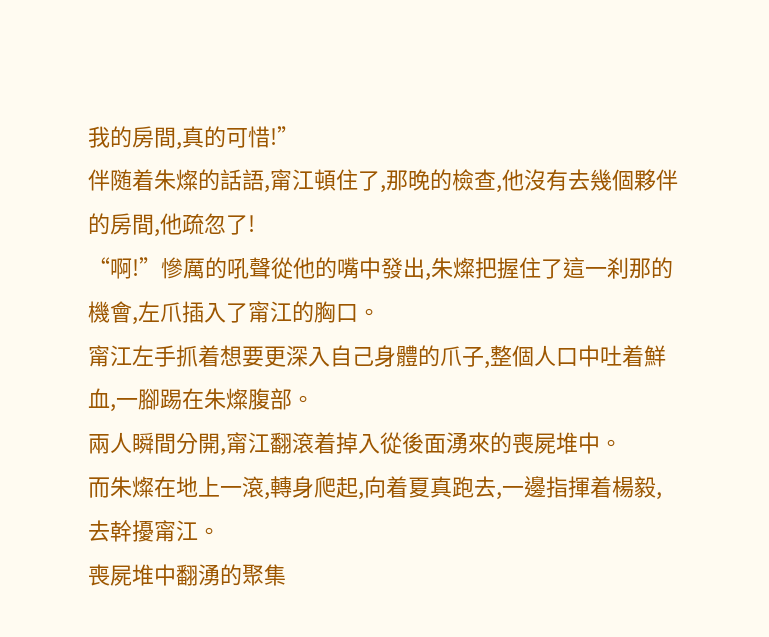我的房間,真的可惜!”
伴随着朱燦的話語,甯江頓住了,那晚的檢查,他沒有去幾個夥伴的房間,他疏忽了!
“啊!”慘厲的吼聲從他的嘴中發出,朱燦把握住了這一刹那的機會,左爪插入了甯江的胸口。
甯江左手抓着想要更深入自己身體的爪子,整個人口中吐着鮮血,一腳踢在朱燦腹部。
兩人瞬間分開,甯江翻滾着掉入從後面湧來的喪屍堆中。
而朱燦在地上一滾,轉身爬起,向着夏真跑去,一邊指揮着楊毅,去幹擾甯江。
喪屍堆中翻湧的聚集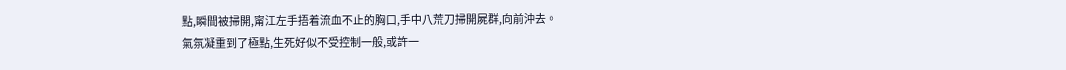點,瞬間被掃開,甯江左手捂着流血不止的胸口,手中八荒刀掃開屍群,向前沖去。
氣氛凝重到了極點,生死好似不受控制一般,或許一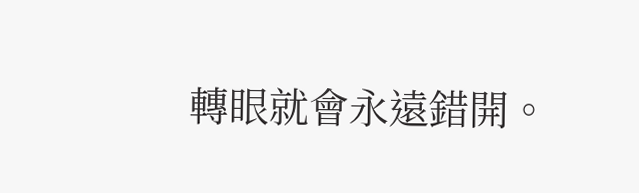轉眼就會永遠錯開。